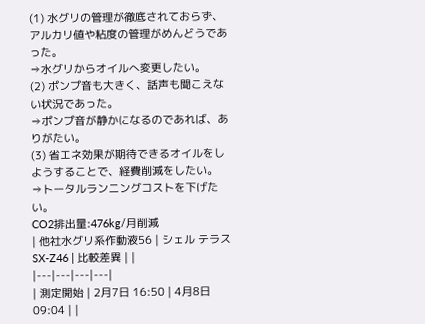(1) 水グリの管理が徹底されておらず、アルカリ値や粘度の管理がめんどうであった。
⇒水グリからオイルへ変更したい。
(2) ポンプ音も大きく、話声も聞こえない状況であった。
⇒ポンプ音が静かになるのであれば、ありがたい。
(3) 省エネ効果が期待できるオイルをしようすることで、経費削減をしたい。
⇒トータルランニングコストを下げたい。
CO2排出量:476kg/月削減
| 他社水グリ系作動液56 | シェル テラスSX-Z46 | 比較差異 | |
|---|---|---|---|
| 測定開始 | 2月7日 16:50 | 4月8日 09:04 | |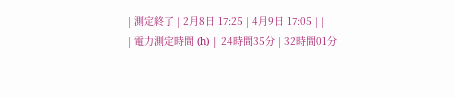| 測定終了 | 2月8日 17:25 | 4月9日 17:05 | |
| 電力測定時間 (h) | 24時間35分 | 32時間01分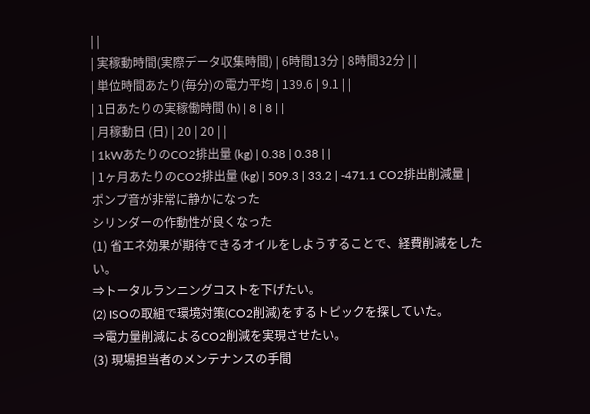| |
| 実稼動時間(実際データ収集時間) | 6時間13分 | 8時間32分 | |
| 単位時間あたり(毎分)の電力平均 | 139.6 | 9.1 | |
| 1日あたりの実稼働時間 (h) | 8 | 8 | |
| 月稼動日 (日) | 20 | 20 | |
| 1kWあたりのCO2排出量 (kg) | 0.38 | 0.38 | |
| 1ヶ月あたりのCO2排出量 (kg) | 509.3 | 33.2 | -471.1 CO2排出削減量 |
ポンプ音が非常に静かになった
シリンダーの作動性が良くなった
(1) 省エネ効果が期待できるオイルをしようすることで、経費削減をしたい。
⇒トータルランニングコストを下げたい。
(2) ISOの取組で環境対策(CO2削減)をするトピックを探していた。
⇒電力量削減によるCO2削減を実現させたい。
(3) 現場担当者のメンテナンスの手間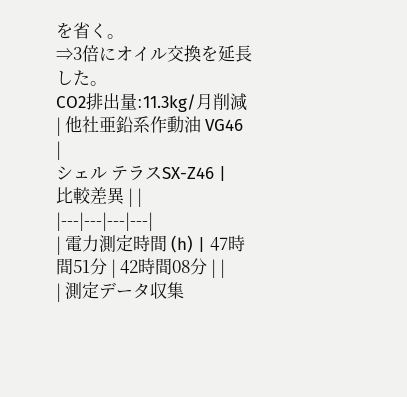を省く。
⇒3倍にオイル交換を延長した。
CO2排出量:11.3kg/月削減
| 他社亜鉛系作動油 VG46 |
シェル テラスSX-Z46 |
比較差異 | |
|---|---|---|---|
| 電力測定時間 (h) | 47時間51分 | 42時間08分 | |
| 測定データ収集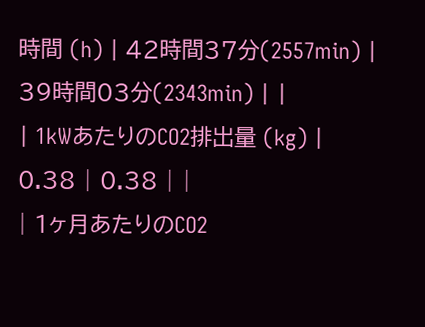時間 (h) | 42時間37分(2557min) | 39時間03分(2343min) | |
| 1kWあたりのCO2排出量 (kg) | 0.38 | 0.38 | |
| 1ヶ月あたりのCO2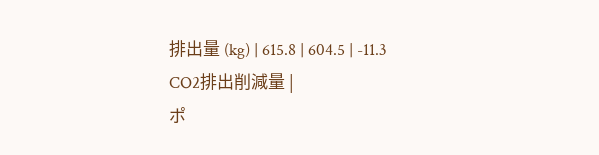排出量 (kg) | 615.8 | 604.5 | -11.3 CO2排出削減量 |
ポ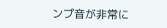ンプ音が非常に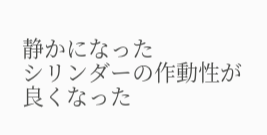静かになった
シリンダーの作動性が良くなった